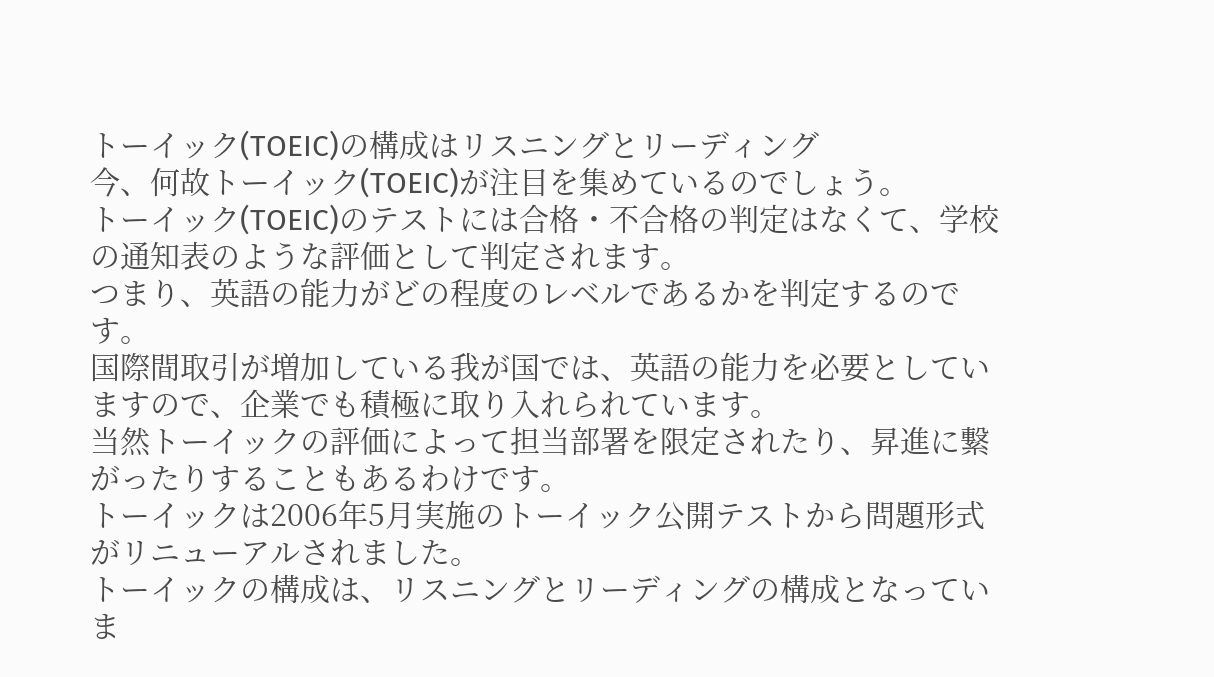トーイック(TOEIC)の構成はリスニングとリーディング
今、何故トーイック(TOEIC)が注目を集めているのでしょう。
トーイック(TOEIC)のテストには合格・不合格の判定はなくて、学校の通知表のような評価として判定されます。
つまり、英語の能力がどの程度のレベルであるかを判定するのです。
国際間取引が増加している我が国では、英語の能力を必要としていますので、企業でも積極に取り入れられています。
当然トーイックの評価によって担当部署を限定されたり、昇進に繋がったりすることもあるわけです。
トーイックは2006年5月実施のトーイック公開テストから問題形式がリニューアルされました。
トーイックの構成は、リスニングとリーディングの構成となっていま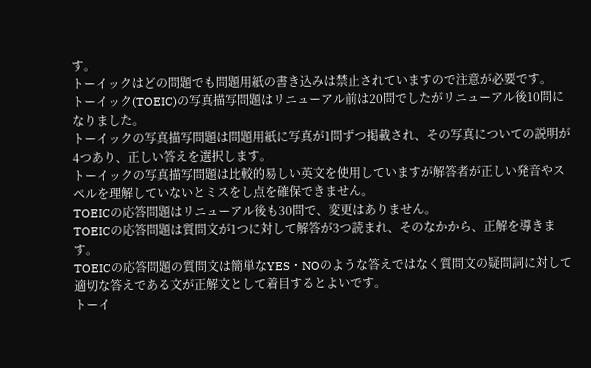す。
トーイックはどの問題でも問題用紙の書き込みは禁止されていますので注意が必要です。
トーイック(TOEIC)の写真描写問題はリニューアル前は20問でしたがリニューアル後10問になりました。
トーイックの写真描写問題は問題用紙に写真が1問ずつ掲載され、その写真についての説明が4つあり、正しい答えを選択します。
トーイックの写真描写問題は比較的易しい英文を使用していますが解答者が正しい発音やスペルを理解していないとミスをし点を確保できません。
TOEICの応答問題はリニューアル後も30問で、変更はありません。
TOEICの応答問題は質問文が1つに対して解答が3つ読まれ、そのなかから、正解を導きます。
TOEICの応答問題の質問文は簡単なYES・NOのような答えではなく質問文の疑問詞に対して適切な答えである文が正解文として着目するとよいです。
トーイ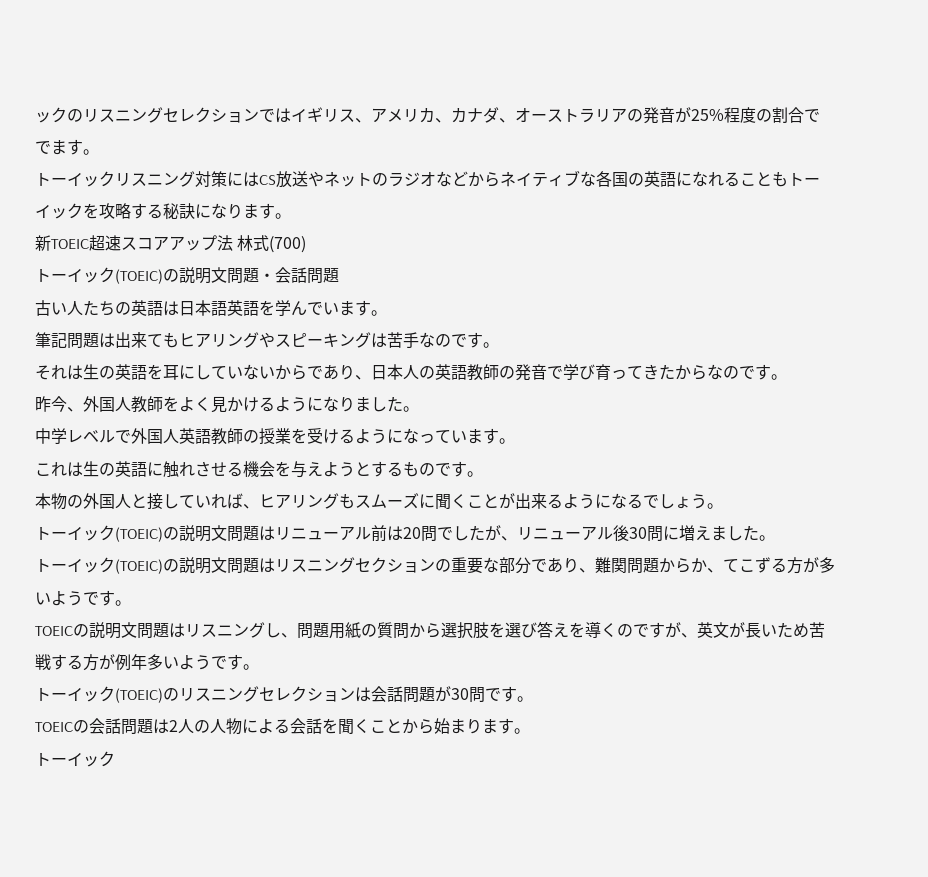ックのリスニングセレクションではイギリス、アメリカ、カナダ、オーストラリアの発音が25%程度の割合ででます。
トーイックリスニング対策にはCS放送やネットのラジオなどからネイティブな各国の英語になれることもトーイックを攻略する秘訣になります。
新TOEIC超速スコアアップ法 林式(700)
トーイック(TOEIC)の説明文問題・会話問題
古い人たちの英語は日本語英語を学んでいます。
筆記問題は出来てもヒアリングやスピーキングは苦手なのです。
それは生の英語を耳にしていないからであり、日本人の英語教師の発音で学び育ってきたからなのです。
昨今、外国人教師をよく見かけるようになりました。
中学レベルで外国人英語教師の授業を受けるようになっています。
これは生の英語に触れさせる機会を与えようとするものです。
本物の外国人と接していれば、ヒアリングもスムーズに聞くことが出来るようになるでしょう。
トーイック(TOEIC)の説明文問題はリニューアル前は20問でしたが、リニューアル後30問に増えました。
トーイック(TOEIC)の説明文問題はリスニングセクションの重要な部分であり、難関問題からか、てこずる方が多いようです。
TOEICの説明文問題はリスニングし、問題用紙の質問から選択肢を選び答えを導くのですが、英文が長いため苦戦する方が例年多いようです。
トーイック(TOEIC)のリスニングセレクションは会話問題が30問です。
TOEICの会話問題は2人の人物による会話を聞くことから始まります。
トーイック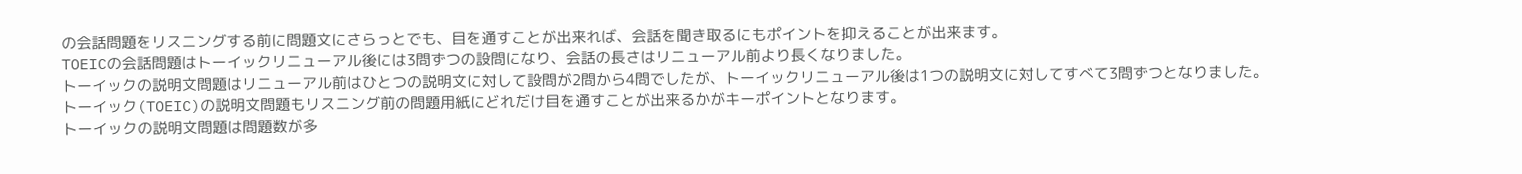の会話問題をリスニングする前に問題文にさらっとでも、目を通すことが出来れば、会話を聞き取るにもポイントを抑えることが出来ます。
TOEICの会話問題はトーイックリニューアル後には3問ずつの設問になり、会話の長さはリニューアル前より長くなりました。
トーイックの説明文問題はリニューアル前はひとつの説明文に対して設問が2問から4問でしたが、トーイックリニューアル後は1つの説明文に対してすべて3問ずつとなりました。
トーイック(TOEIC)の説明文問題もリスニング前の問題用紙にどれだけ目を通すことが出来るかがキーポイントとなります。
トーイックの説明文問題は問題数が多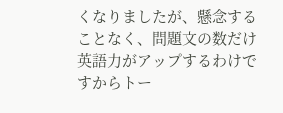くなりましたが、懸念することなく、問題文の数だけ英語力がアップするわけですからトー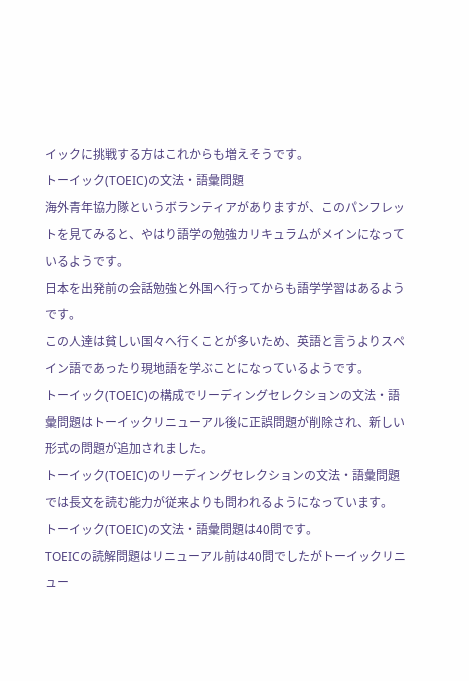イックに挑戦する方はこれからも増えそうです。
トーイック(TOEIC)の文法・語彙問題
海外青年協力隊というボランティアがありますが、このパンフレットを見てみると、やはり語学の勉強カリキュラムがメインになっているようです。
日本を出発前の会話勉強と外国へ行ってからも語学学習はあるようです。
この人達は貧しい国々へ行くことが多いため、英語と言うよりスペイン語であったり現地語を学ぶことになっているようです。
トーイック(TOEIC)の構成でリーディングセレクションの文法・語彙問題はトーイックリニューアル後に正誤問題が削除され、新しい形式の問題が追加されました。
トーイック(TOEIC)のリーディングセレクションの文法・語彙問題では長文を読む能力が従来よりも問われるようになっています。
トーイック(TOEIC)の文法・語彙問題は40問です。
TOEICの読解問題はリニューアル前は40問でしたがトーイックリニュー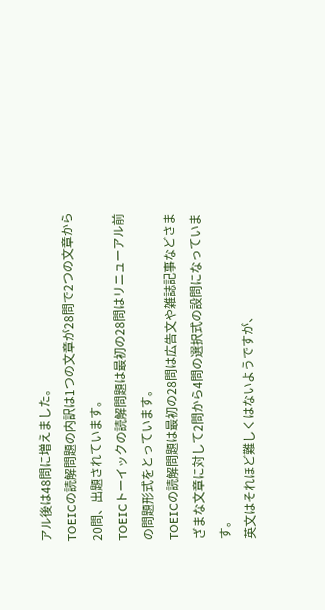アル後は48問に増えました。
TOEICの読解問題の内訳は1つの文章が28問で2つの文章から20問、出題されています。
TOEICトーイックの読解問題は最初の28問はリニューアル前の問題形式をとっています。
TOEICの読解問題は最初の28問は広告文や雑誌記事などさまざまな文章に対して2問から4問の選択式の設問になっています。
英文はそれほど難しくはないようですが、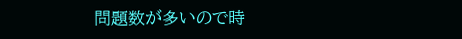問題数が多いので時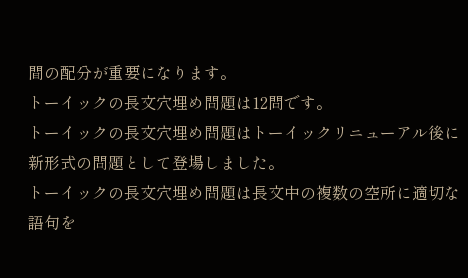間の配分が重要になります。
トーイックの長文穴埋め問題は12問です。
トーイックの長文穴埋め問題はトーイックリニューアル後に新形式の問題として登場しました。
トーイックの長文穴埋め問題は長文中の複数の空所に適切な語句を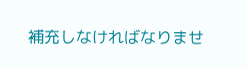補充しなければなりませ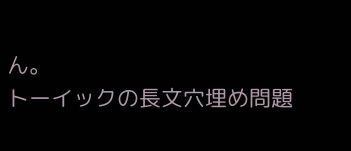ん。
トーイックの長文穴埋め問題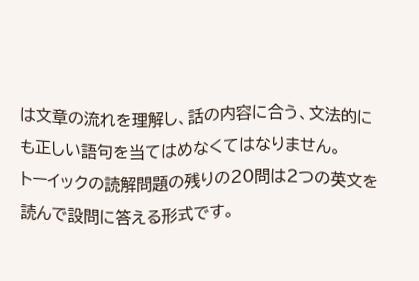は文章の流れを理解し、話の内容に合う、文法的にも正しい語句を当てはめなくてはなりません。
トーイックの読解問題の残りの20問は2つの英文を読んで設問に答える形式です。